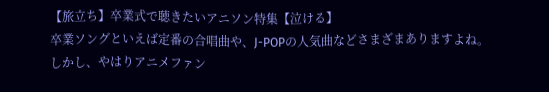【旅立ち】卒業式で聴きたいアニソン特集【泣ける】
卒業ソングといえば定番の合唱曲や、J-POPの人気曲などさまざまありますよね。
しかし、やはりアニメファン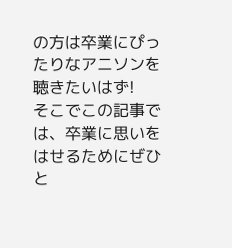の方は卒業にぴったりなアニソンを聴きたいはず!
そこでこの記事では、卒業に思いをはせるためにぜひと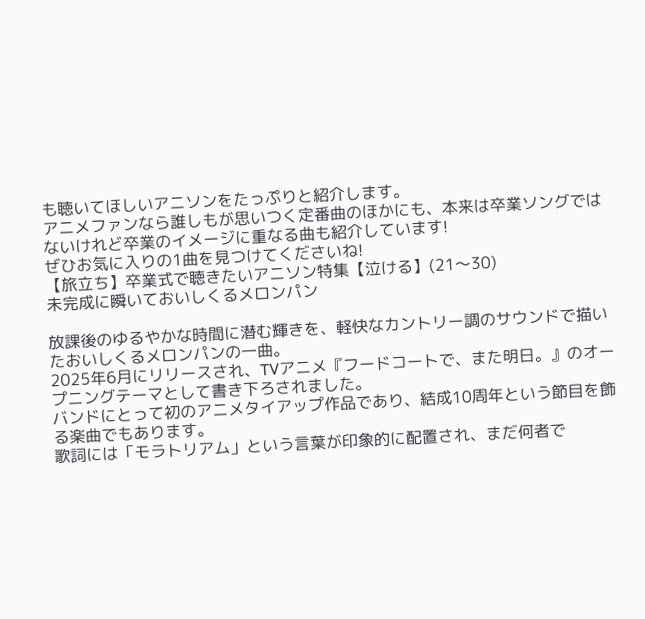も聴いてほしいアニソンをたっぷりと紹介します。
アニメファンなら誰しもが思いつく定番曲のほかにも、本来は卒業ソングではないけれど卒業のイメージに重なる曲も紹介しています!
ぜひお気に入りの1曲を見つけてくださいね!
【旅立ち】卒業式で聴きたいアニソン特集【泣ける】(21〜30)
未完成に瞬いておいしくるメロンパン

放課後のゆるやかな時間に潜む輝きを、軽快なカントリー調のサウンドで描いたおいしくるメロンパンの一曲。
2025年6月にリリースされ、TVアニメ『フードコートで、また明日。』のオープニングテーマとして書き下ろされました。
バンドにとって初のアニメタイアップ作品であり、結成10周年という節目を飾る楽曲でもあります。
歌詞には「モラトリアム」という言葉が印象的に配置され、まだ何者で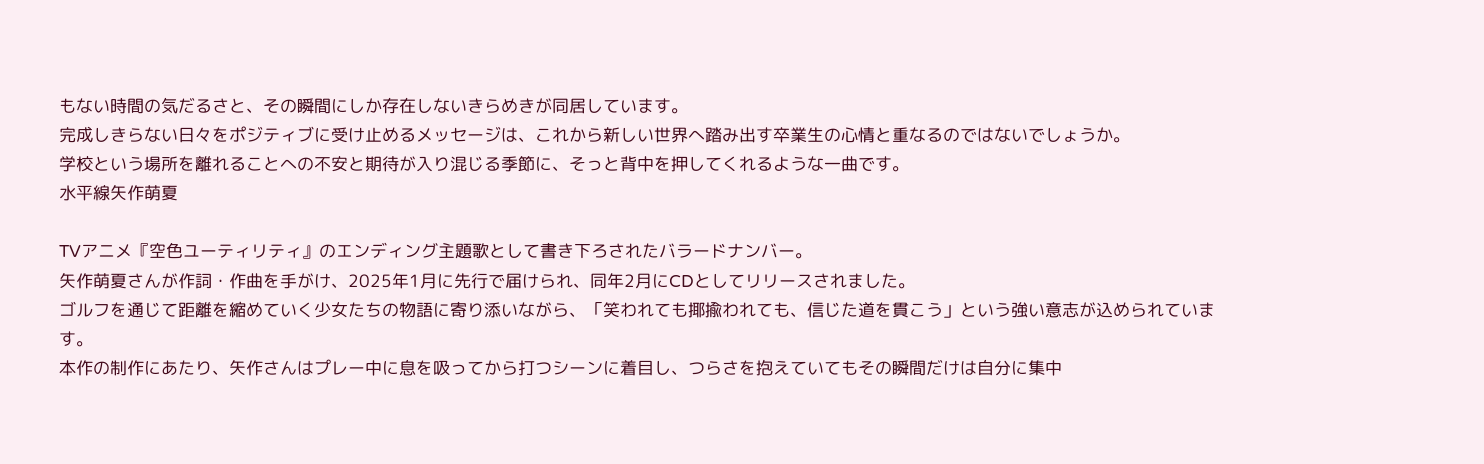もない時間の気だるさと、その瞬間にしか存在しないきらめきが同居しています。
完成しきらない日々をポジティブに受け止めるメッセージは、これから新しい世界へ踏み出す卒業生の心情と重なるのではないでしょうか。
学校という場所を離れることへの不安と期待が入り混じる季節に、そっと背中を押してくれるような一曲です。
水平線矢作萌夏

TVアニメ『空色ユーティリティ』のエンディング主題歌として書き下ろされたバラードナンバー。
矢作萌夏さんが作詞・作曲を手がけ、2025年1月に先行で届けられ、同年2月にCDとしてリリースされました。
ゴルフを通じて距離を縮めていく少女たちの物語に寄り添いながら、「笑われても揶揄われても、信じた道を貫こう」という強い意志が込められています。
本作の制作にあたり、矢作さんはプレー中に息を吸ってから打つシーンに着目し、つらさを抱えていてもその瞬間だけは自分に集中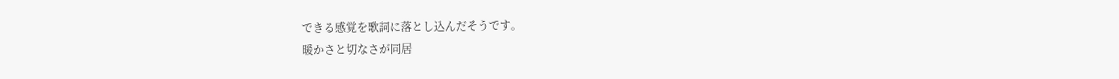できる感覚を歌詞に落とし込んだそうです。
暖かさと切なさが同居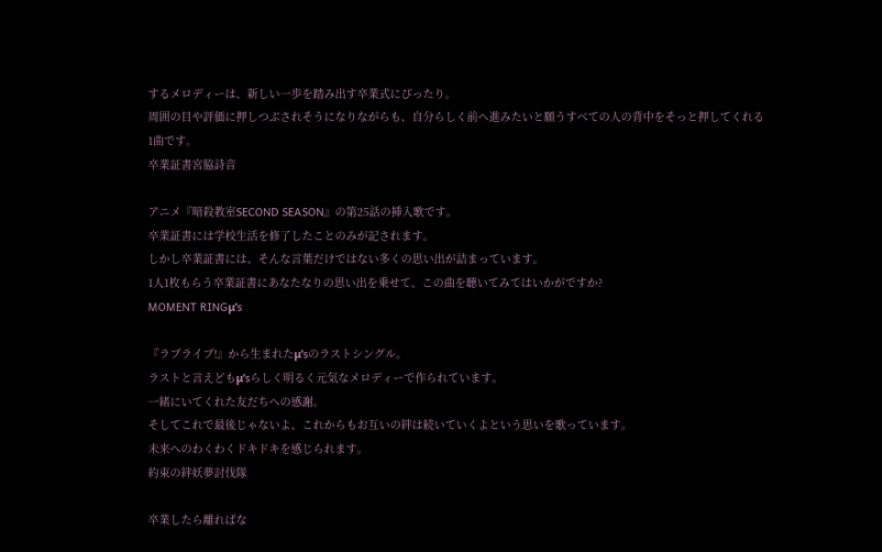するメロディーは、新しい一歩を踏み出す卒業式にぴったり。
周囲の目や評価に押しつぶされそうになりながらも、自分らしく前へ進みたいと願うすべての人の背中をそっと押してくれる1曲です。
卒業証書宮脇詩音

アニメ『暗殺教室SECOND SEASON』の第25話の挿入歌です。
卒業証書には学校生活を修了したことのみが記されます。
しかし卒業証書には、そんな言葉だけではない多くの思い出が詰まっています。
1人1枚もらう卒業証書にあなたなりの思い出を乗せて、この曲を聴いてみてはいかがですか?
MOMENT RINGμ’s

『ラブライブ!』から生まれたμ’sのラストシングル。
ラストと言えどもμ’sらしく明るく元気なメロディーで作られています。
一緒にいてくれた友だちへの感謝。
そしてこれで最後じゃないよ、これからもお互いの絆は続いていくよという思いを歌っています。
未来へのわくわくドキドキを感じられます。
約束の絆妖夢討伐隊

卒業したら離ればな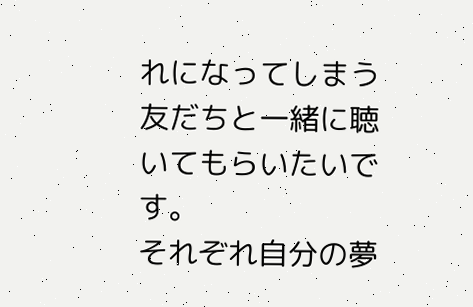れになってしまう友だちと一緒に聴いてもらいたいです。
それぞれ自分の夢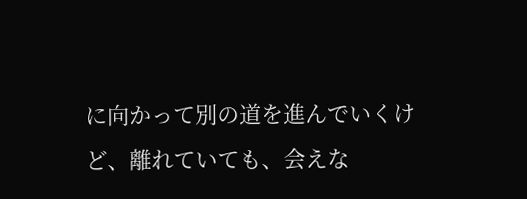に向かって別の道を進んでいくけど、離れていても、会えな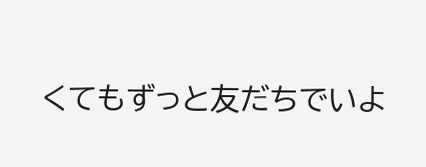くてもずっと友だちでいよ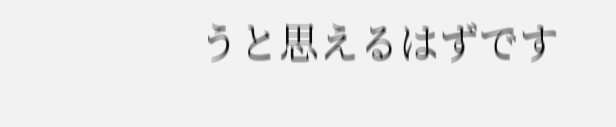うと思えるはずです